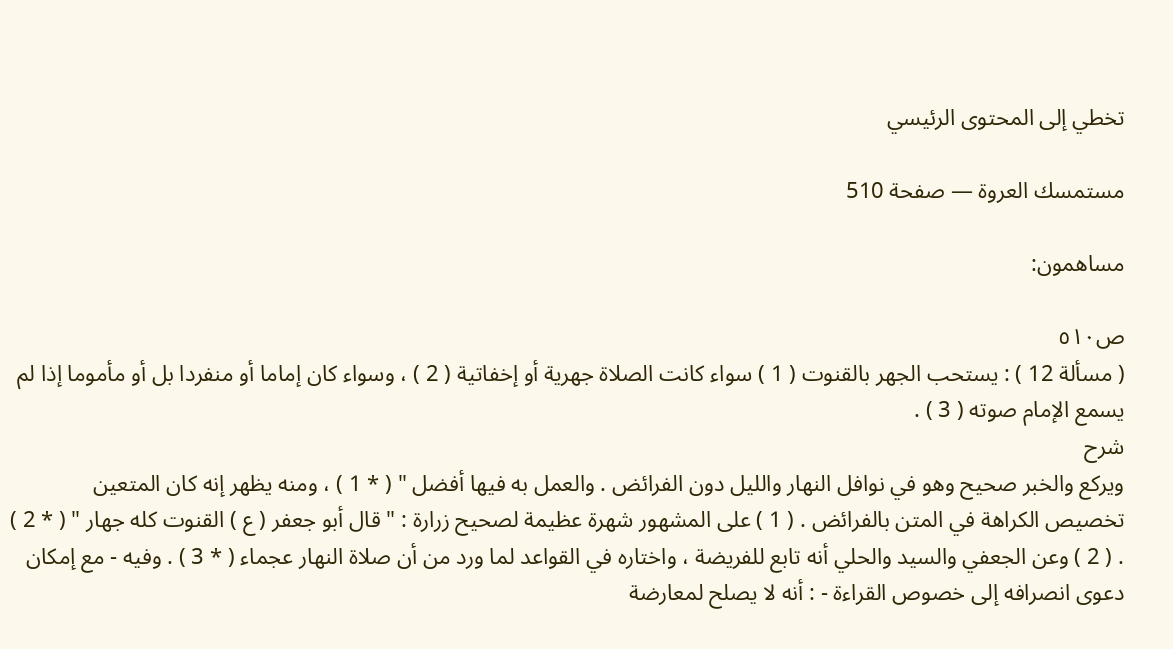تخطي إلى المحتوى الرئيسي

مستمسك العروة — صفحة 510

مساهمون:

ص٥١٠
( مسألة 12 ) : يستحب الجهر بالقنوت ( 1 ) سواء كانت الصلاة جهرية أو إخفاتية ( 2 ) ، وسواء كان إماما أو منفردا بل أو مأموما إذا لم يسمع الإمام صوته ( 3 ) .
شرح
ويركع والخبر صحيح وهو في نوافل النهار والليل دون الفرائض . والعمل به فيها أفضل " ( * 1 ) ، ومنه يظهر إنه كان المتعين تخصيص الكراهة في المتن بالفرائض . ( 1 ) على المشهور شهرة عظيمة لصحيح زرارة : " قال أبو جعفر ( ع ) القنوت كله جهار " ( * 2 ) . ( 2 ) وعن الجعفي والسيد والحلي أنه تابع للفريضة ، واختاره في القواعد لما ورد من أن صلاة النهار عجماء ( * 3 ) . وفيه - مع إمكان دعوى انصرافه إلى خصوص القراءة - : أنه لا يصلح لمعارضة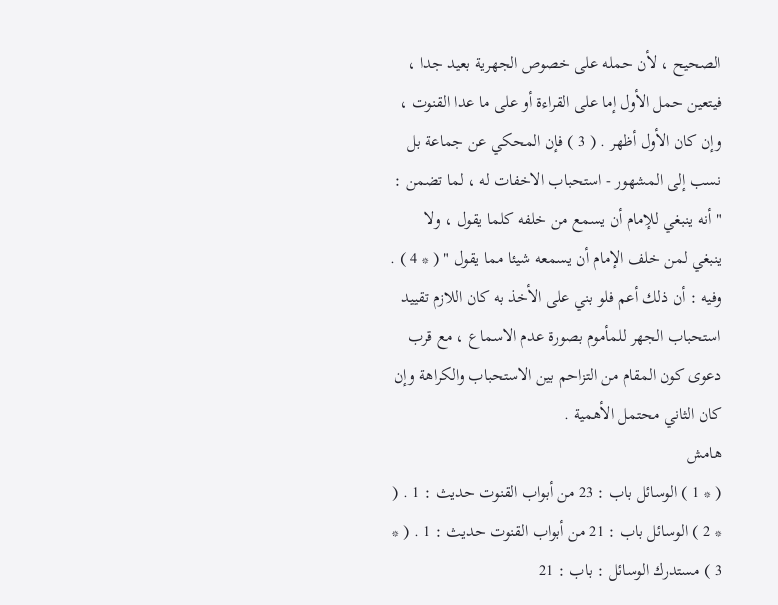الصحيح ، لأن حمله على خصوص الجهرية بعيد جدا ، فيتعين حمل الأول إما على القراءة أو على ما عدا القنوت ، وإن كان الأول أظهر . ( 3 ) فإن المحكي عن جماعة بل نسب إلى المشهور - استحباب الاخفات له ، لما تضمن : " أنه ينبغي للإمام أن يسمع من خلفه كلما يقول ، ولا ينبغي لمن خلف الإمام أن يسمعه شيئا مما يقول " ( * 4 ) . وفيه : أن ذلك أعم فلو بني على الأخذ به كان اللازم تقييد استحباب الجهر للمأموم بصورة عدم الاسماع ، مع قرب دعوى كون المقام من التزاحم بين الاستحباب والكراهة وإن كان الثاني محتمل الأهمية .
هامش
( * 1 ) الوسائل باب : 23 من أبواب القنوت حديث : 1 . ( * 2 ) الوسائل باب : 21 من أبواب القنوت حديث : 1 . ( * 3 ) مستدرك الوسائل : باب : 21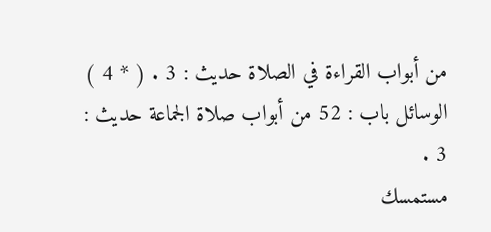من أبواب القراءة في الصلاة حديث : 3 . ( * 4 ) الوسائل باب : 52 من أبواب صلاة الجماعة حديث : 3 .
مستمسك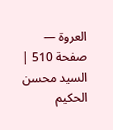العروة — صفحة 510 | السيد محسن الحكيم